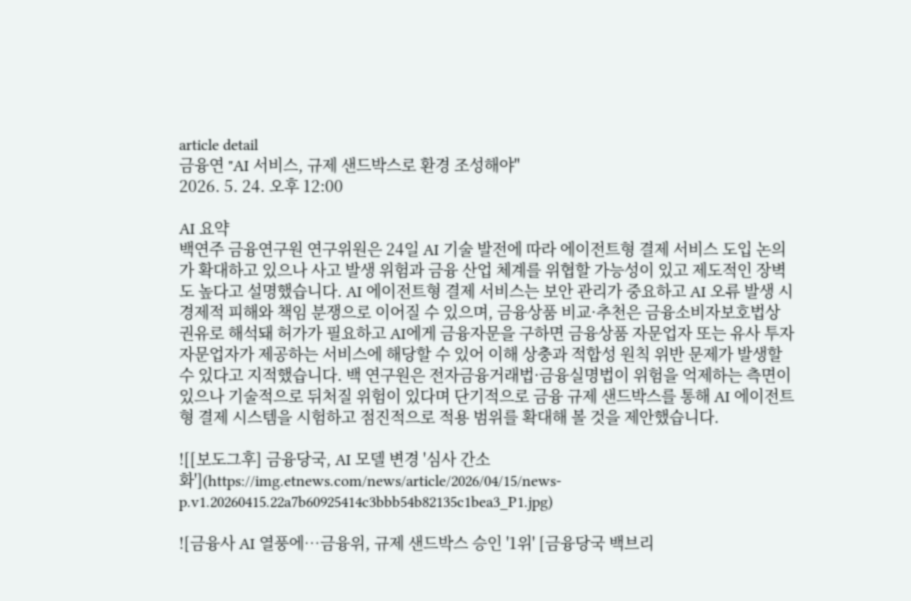article detail
금융연 "AI 서비스, 규제 샌드박스로 환경 조성해야"
2026. 5. 24. 오후 12:00

AI 요약
백연주 금융연구원 연구위원은 24일 AI 기술 발전에 따라 에이전트형 결제 서비스 도입 논의가 확대하고 있으나 사고 발생 위험과 금융 산업 체계를 위협할 가능성이 있고 제도적인 장벽도 높다고 설명했습니다. AI 에이전트형 결제 서비스는 보안 관리가 중요하고 AI 오류 발생 시 경제적 피해와 책임 분쟁으로 이어질 수 있으며, 금융상품 비교·추천은 금융소비자보호법상 권유로 해석돼 허가가 필요하고 AI에게 금융자문을 구하면 금융상품 자문업자 또는 유사 투자자문업자가 제공하는 서비스에 해당할 수 있어 이해 상충과 적합성 원칙 위반 문제가 발생할 수 있다고 지적했습니다. 백 연구원은 전자금융거래법·금융실명법이 위험을 억제하는 측면이 있으나 기술적으로 뒤처질 위험이 있다며 단기적으로 금융 규제 샌드박스를 통해 AI 에이전트형 결제 시스템을 시험하고 점진적으로 적용 범위를 확대해 볼 것을 제안했습니다.

![[보도그후] 금융당국, AI 모델 변경 '심사 간소화'](https://img.etnews.com/news/article/2026/04/15/news-p.v1.20260415.22a7b60925414c3bbb54b82135c1bea3_P1.jpg)

![금융사 AI 열풍에…금융위, 규제 샌드박스 승인 '1위' [금융당국 백브리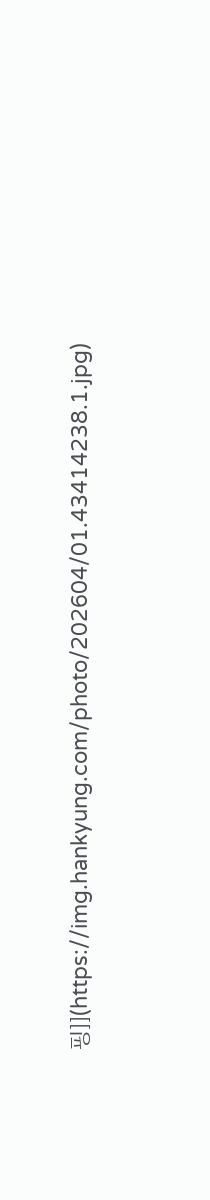핑]](https://img.hankyung.com/photo/202604/01.43414238.1.jpg)